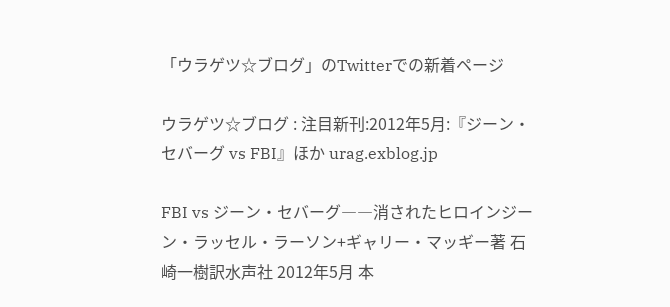「ウラゲツ☆ブログ」のTwitterでの新着ページ

ウラゲツ☆ブログ : 注目新刊:2012年5月:『ジーン・セバーグ vs FBI』ほか urag.exblog.jp

FBI vs ジーン・セバーグ――消されたヒロインジーン・ラッセル・ラーソン+ギャリー・マッギー著 石崎一樹訳水声社 2012年5月 本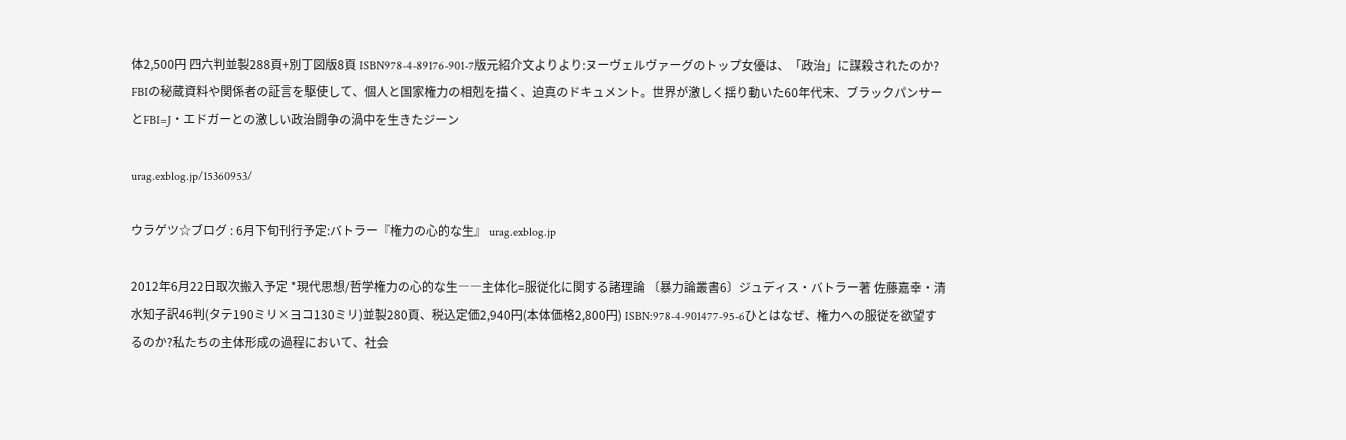体2,500円 四六判並製288頁+別丁図版8頁 ISBN978-4-89176-901-7版元紹介文よりより:ヌーヴェルヴァーグのトップ女優は、「政治」に謀殺されたのか? FBIの秘蔵資料や関係者の証言を駆使して、個人と国家権力の相剋を描く、迫真のドキュメント。世界が激しく揺り動いた60年代末、ブラックパンサーとFBI=J・エドガーとの激しい政治闘争の渦中を生きたジーン

urag.exblog.jp/15360953/

ウラゲツ☆ブログ : 6月下旬刊行予定:バトラー『権力の心的な生』 urag.exblog.jp

2012年6月22日取次搬入予定 *現代思想/哲学権力の心的な生――主体化=服従化に関する諸理論 〔暴力論叢書6〕ジュディス・バトラー著 佐藤嘉幸・清水知子訳46判(タテ190ミリ×ヨコ130ミリ)並製280頁、税込定価2,940円(本体価格2,800円) ISBN:978-4-901477-95-6ひとはなぜ、権力への服従を欲望するのか?私たちの主体形成の過程において、社会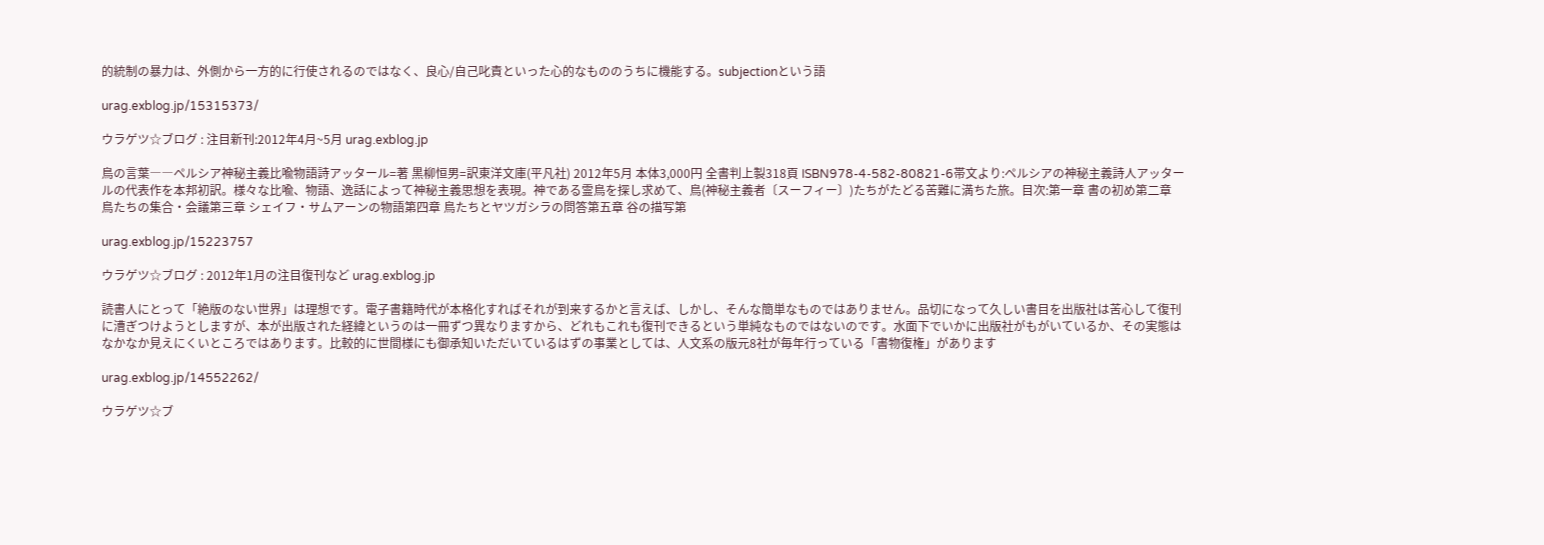的統制の暴力は、外側から一方的に行使されるのではなく、良心/自己叱責といった心的なもののうちに機能する。subjectionという語

urag.exblog.jp/15315373/

ウラゲツ☆ブログ : 注目新刊:2012年4月~5月 urag.exblog.jp

鳥の言葉――ペルシア神秘主義比喩物語詩アッタール=著 黒柳恒男=訳東洋文庫(平凡社) 2012年5月 本体3,000円 全書判上製318頁 ISBN978-4-582-80821-6帯文より:ペルシアの神秘主義詩人アッタールの代表作を本邦初訳。様々な比喩、物語、逸話によって神秘主義思想を表現。神である霊鳥を探し求めて、鳥(神秘主義者〔スーフィー〕)たちがたどる苦難に満ちた旅。目次:第一章 書の初め第二章 鳥たちの集合・会議第三章 シェイフ・サムアーンの物語第四章 鳥たちとヤツガシラの問答第五章 谷の描写第

urag.exblog.jp/15223757

ウラゲツ☆ブログ : 2012年1月の注目復刊など urag.exblog.jp

読書人にとって「絶版のない世界」は理想です。電子書籍時代が本格化すればそれが到来するかと言えば、しかし、そんな簡単なものではありません。品切になって久しい書目を出版社は苦心して復刊に漕ぎつけようとしますが、本が出版された経緯というのは一冊ずつ異なりますから、どれもこれも復刊できるという単純なものではないのです。水面下でいかに出版社がもがいているか、その実態はなかなか見えにくいところではあります。比較的に世間様にも御承知いただいているはずの事業としては、人文系の版元8社が毎年行っている「書物復権」があります

urag.exblog.jp/14552262/

ウラゲツ☆ブ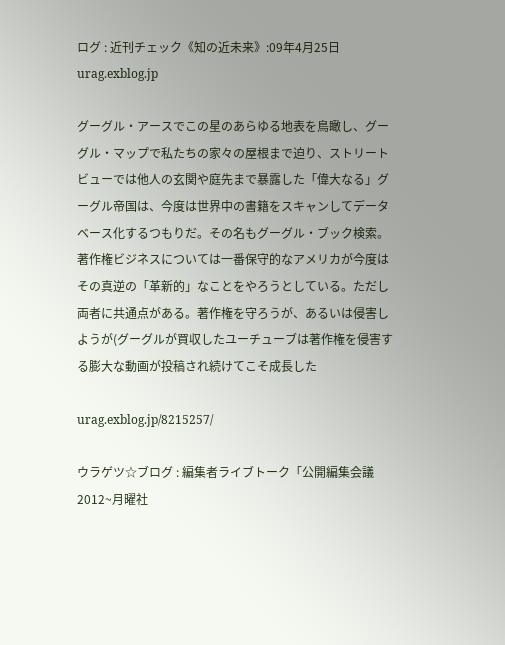ログ : 近刊チェック《知の近未来》:09年4月25日 urag.exblog.jp

グーグル・アースでこの星のあらゆる地表を鳥瞰し、グーグル・マップで私たちの家々の屋根まで迫り、ストリートビューでは他人の玄関や庭先まで暴露した「偉大なる」グーグル帝国は、今度は世界中の書籍をスキャンしてデータベース化するつもりだ。その名もグーグル・ブック検索。著作権ビジネスについては一番保守的なアメリカが今度はその真逆の「革新的」なことをやろうとしている。ただし両者に共通点がある。著作権を守ろうが、あるいは侵害しようが(グーグルが買収したユーチューブは著作権を侵害する膨大な動画が投稿され続けてこそ成長した

urag.exblog.jp/8215257/

ウラゲツ☆ブログ : 編集者ライブトーク「公開編集会議2012~月曜社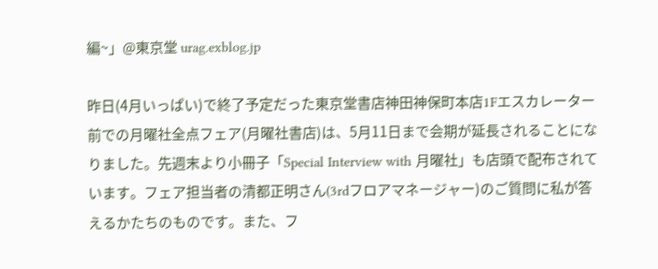編~」@東京堂 urag.exblog.jp

昨日(4月いっぱい)で終了予定だった東京堂書店神田神保町本店1Fエスカレーター前での月曜社全点フェア(月曜社書店)は、5月11日まで会期が延長されることになりました。先週末より小冊子「Special Interview with 月曜社」も店頭で配布されています。フェア担当者の清都正明さん(3rdフロアマネージャー)のご質問に私が答えるかたちのものです。また、フ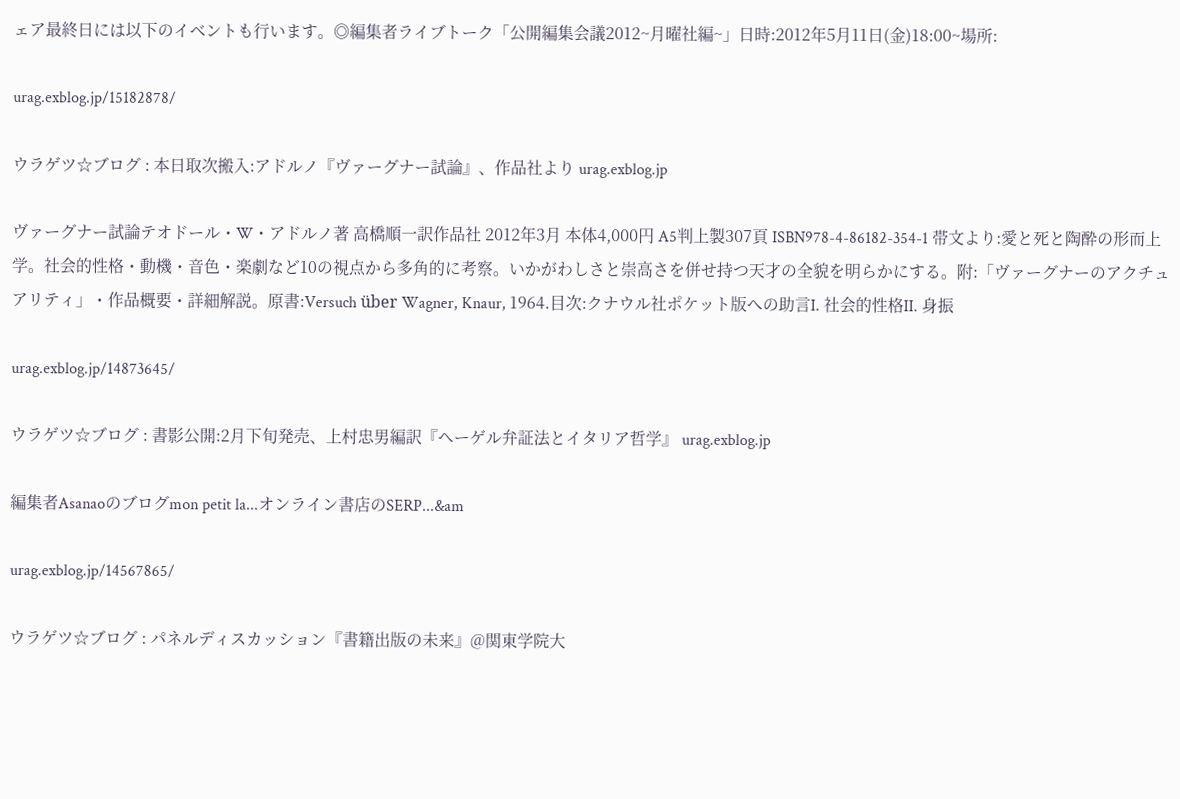ェア最終日には以下のイベントも行います。◎編集者ライブトーク「公開編集会議2012~月曜社編~」日時:2012年5月11日(金)18:00~場所:

urag.exblog.jp/15182878/

ウラゲツ☆ブログ : 本日取次搬入:アドルノ『ヴァーグナー試論』、作品社より urag.exblog.jp

ヴァーグナー試論テオドール・W・アドルノ著 高橋順一訳作品社 2012年3月 本体4,000円 A5判上製307頁 ISBN978-4-86182-354-1 帯文より:愛と死と陶酔の形而上学。社会的性格・動機・音色・楽劇など10の視点から多角的に考察。いかがわしさと崇高さを併せ持つ天才の全貌を明らかにする。附:「ヴァーグナーのアクチュアリティ」・作品概要・詳細解説。原書:Versuch über Wagner, Knaur, 1964.目次:クナウル社ポケット版への助言I. 社会的性格II. 身振

urag.exblog.jp/14873645/

ウラゲツ☆ブログ : 書影公開:2月下旬発売、上村忠男編訳『ヘーゲル弁証法とイタリア哲学』 urag.exblog.jp

編集者Asanaoのブログmon petit la...オンライン書店のSERP...&am

urag.exblog.jp/14567865/

ウラゲツ☆ブログ : パネルディスカッション『書籍出版の未来』@関東学院大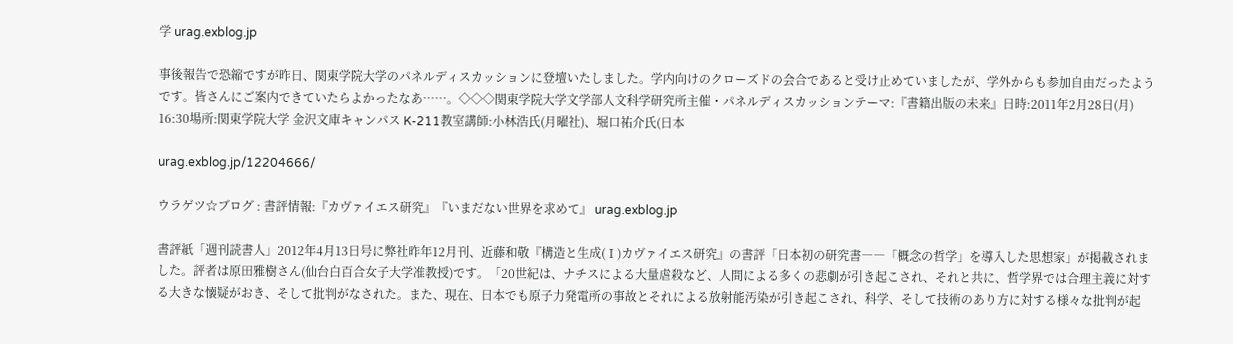学 urag.exblog.jp

事後報告で恐縮ですが昨日、関東学院大学のパネルディスカッションに登壇いたしました。学内向けのクローズドの会合であると受け止めていましたが、学外からも参加自由だったようです。皆さんにご案内できていたらよかったなあ……。◇◇◇関東学院大学文学部人文科学研究所主催・パネルディスカッションテーマ:『書籍出版の未来』日時:2011年2月28日(月) 16:30場所:関東学院大学 金沢文庫キャンパス K-211教室講師:小林浩氏(月曜社)、堀口祐介氏(日本

urag.exblog.jp/12204666/

ウラゲツ☆ブログ : 書評情報:『カヴァイエス研究』『いまだない世界を求めて』 urag.exblog.jp

書評紙「週刊読書人」2012年4月13日号に弊社昨年12月刊、近藤和敬『構造と生成(Ⅰ)カヴァイエス研究』の書評「日本初の研究書――「概念の哲学」を導入した思想家」が掲載されました。評者は原田雅樹さん(仙台白百合女子大学准教授)です。「20世紀は、ナチスによる大量虐殺など、人間による多くの悲劇が引き起こされ、それと共に、哲学界では合理主義に対する大きな懐疑がおき、そして批判がなされた。また、現在、日本でも原子力発電所の事故とそれによる放射能汚染が引き起こされ、科学、そして技術のあり方に対する様々な批判が起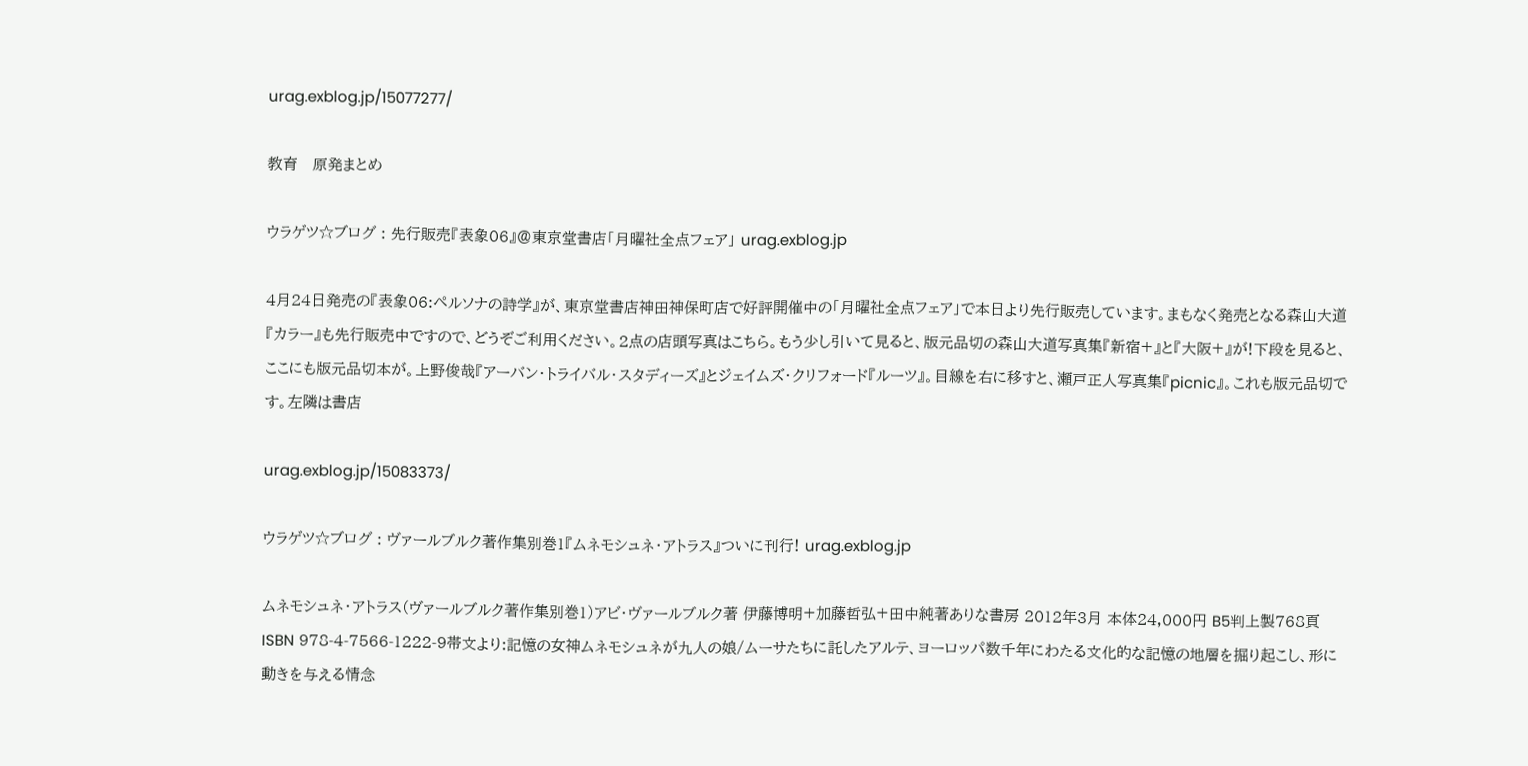urag.exblog.jp/15077277/

教育   原発まとめ

ウラゲツ☆ブログ : 先行販売『表象06』@東京堂書店「月曜社全点フェア」 urag.exblog.jp

4月24日発売の『表象06:ペルソナの詩学』が、東京堂書店神田神保町店で好評開催中の「月曜社全点フェア」で本日より先行販売しています。まもなく発売となる森山大道『カラー』も先行販売中ですので、どうぞご利用ください。2点の店頭写真はこちら。もう少し引いて見ると、版元品切の森山大道写真集『新宿+』と『大阪+』が!下段を見ると、ここにも版元品切本が。上野俊哉『アーバン・トライバル・スタディーズ』とジェイムズ・クリフォード『ルーツ』。目線を右に移すと、瀬戸正人写真集『picnic』。これも版元品切です。左隣は書店

urag.exblog.jp/15083373/

ウラゲツ☆ブログ : ヴァールブルク著作集別巻1『ムネモシュネ・アトラス』ついに刊行! urag.exblog.jp

ムネモシュネ・アトラス(ヴァールブルク著作集別巻1)アビ・ヴァールブルク著 伊藤博明+加藤哲弘+田中純著ありな書房 2012年3月 本体24,000円 B5判上製768頁 ISBN 978-4-7566-1222-9帯文より:記憶の女神ムネモシュネが九人の娘/ムーサたちに託したアルテ、ヨーロッパ数千年にわたる文化的な記憶の地層を掘り起こし、形に動きを与える情念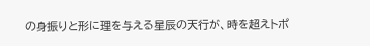の身振りと形に理を与える星辰の天行が、時を超えトポ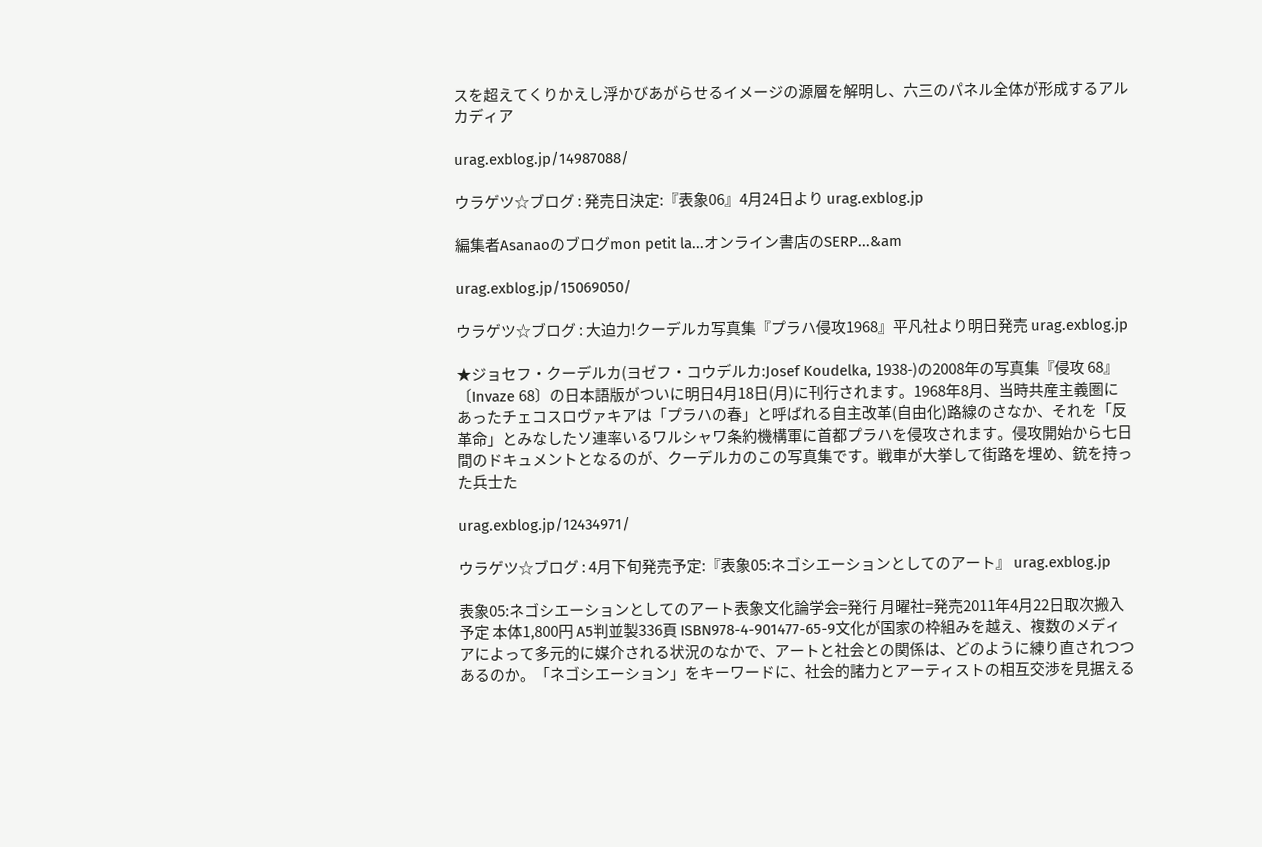スを超えてくりかえし浮かびあがらせるイメージの源層を解明し、六三のパネル全体が形成するアルカディア

urag.exblog.jp/14987088/

ウラゲツ☆ブログ : 発売日決定:『表象06』4月24日より urag.exblog.jp

編集者Asanaoのブログmon petit la...オンライン書店のSERP...&am

urag.exblog.jp/15069050/

ウラゲツ☆ブログ : 大迫力!クーデルカ写真集『プラハ侵攻1968』平凡社より明日発売 urag.exblog.jp

★ジョセフ・クーデルカ(ヨゼフ・コウデルカ:Josef Koudelka, 1938-)の2008年の写真集『侵攻 68』〔Invaze 68〕の日本語版がついに明日4月18日(月)に刊行されます。1968年8月、当時共産主義圏にあったチェコスロヴァキアは「プラハの春」と呼ばれる自主改革(自由化)路線のさなか、それを「反革命」とみなしたソ連率いるワルシャワ条約機構軍に首都プラハを侵攻されます。侵攻開始から七日間のドキュメントとなるのが、クーデルカのこの写真集です。戦車が大挙して街路を埋め、銃を持った兵士た

urag.exblog.jp/12434971/

ウラゲツ☆ブログ : 4月下旬発売予定:『表象05:ネゴシエーションとしてのアート』 urag.exblog.jp

表象05:ネゴシエーションとしてのアート表象文化論学会=発行 月曜社=発売2011年4月22日取次搬入予定 本体1,800円 A5判並製336頁 ISBN978-4-901477-65-9文化が国家の枠組みを越え、複数のメディアによって多元的に媒介される状況のなかで、アートと社会との関係は、どのように練り直されつつあるのか。「ネゴシエーション」をキーワードに、社会的諸力とアーティストの相互交渉を見据える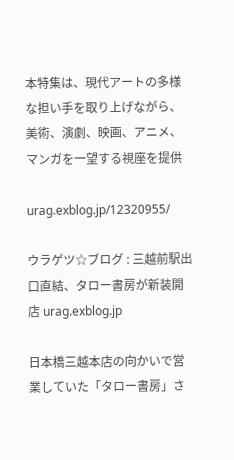本特集は、現代アートの多様な担い手を取り上げながら、美術、演劇、映画、アニメ、マンガを一望する視座を提供

urag.exblog.jp/12320955/

ウラゲツ☆ブログ : 三越前駅出口直結、タロー書房が新装開店 urag.exblog.jp

日本橋三越本店の向かいで営業していた「タロー書房」さ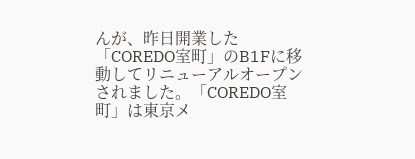んが、昨日開業した「COREDO室町」のB1Fに移動してリニューアルオープンされました。「COREDO室町」は東京メ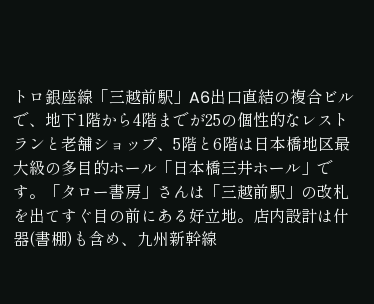トロ銀座線「三越前駅」A6出口直結の複合ビルで、地下1階から4階までが25の個性的なレストランと老舗ショップ、5階と6階は日本橋地区最大級の多目的ホール「日本橋三井ホール」です。「タロー書房」さんは「三越前駅」の改札を出てすぐ目の前にある好立地。店内設計は什器(書棚)も含め、九州新幹線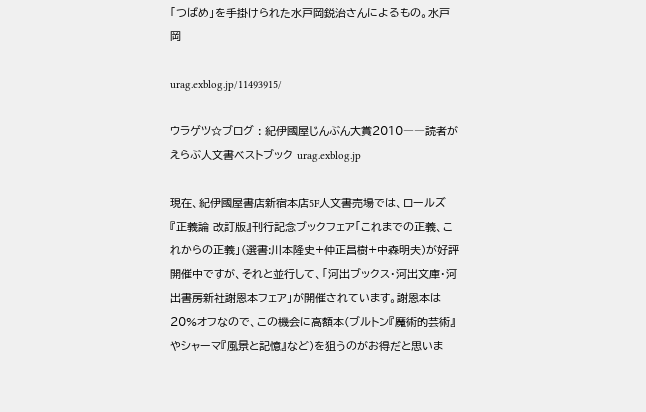「つばめ」を手掛けられた水戸岡鋭治さんによるもの。水戸岡

urag.exblog.jp/11493915/

ウラゲツ☆ブログ : 紀伊國屋じんぶん大賞2010――読者がえらぶ人文書ベストブック urag.exblog.jp

現在、紀伊國屋書店新宿本店5F人文書売場では、ロールズ『正義論 改訂版』刊行記念ブックフェア「これまでの正義、これからの正義」(選書:川本隆史+仲正昌樹+中森明夫)が好評開催中ですが、それと並行して、「河出ブックス・河出文庫・河出書房新社謝恩本フェア」が開催されています。謝恩本は20%オフなので、この機会に高額本(ブルトン『魔術的芸術』やシャーマ『風景と記憶』など)を狙うのがお得だと思いま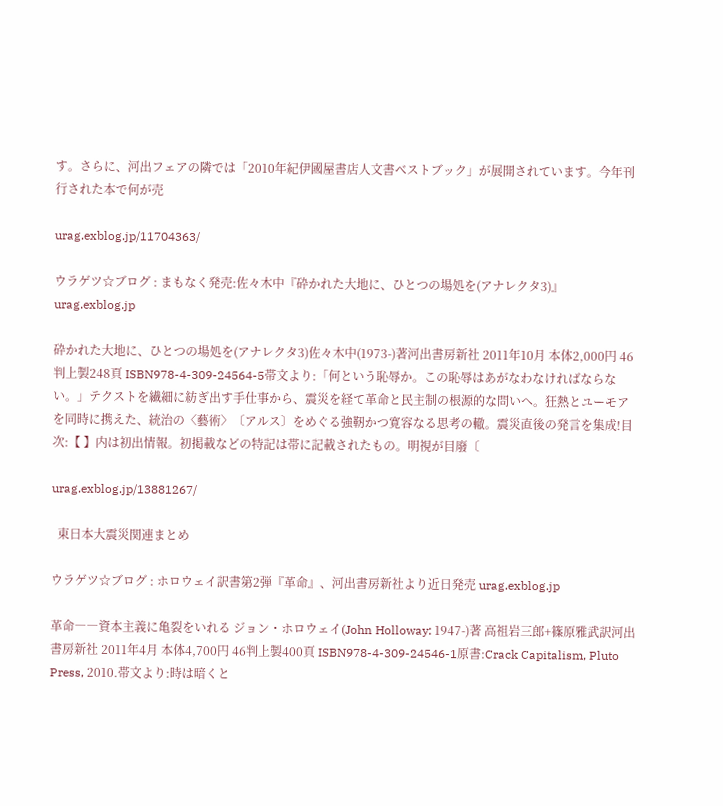す。さらに、河出フェアの隣では「2010年紀伊國屋書店人文書ベストブック」が展開されています。今年刊行された本で何が売

urag.exblog.jp/11704363/

ウラゲツ☆ブログ : まもなく発売:佐々木中『砕かれた大地に、ひとつの場処を(アナレクタ3)』 urag.exblog.jp

砕かれた大地に、ひとつの場処を(アナレクタ3)佐々木中(1973-)著河出書房新社 2011年10月 本体2,000円 46判上製248頁 ISBN978-4-309-24564-5帯文より:「何という恥辱か。この恥辱はあがなわなければならない。」テクストを繊細に紡ぎ出す手仕事から、震災を経て革命と民主制の根源的な問いへ。狂熱とユーモアを同時に携えた、統治の〈藝術〉〔アルス〕をめぐる強靭かつ寛容なる思考の轍。震災直後の発言を集成!目次:【 】内は初出情報。初掲載などの特記は帯に記載されたもの。明視が目廢〔

urag.exblog.jp/13881267/

  東日本大震災関連まとめ

ウラゲツ☆ブログ : ホロウェイ訳書第2弾『革命』、河出書房新社より近日発売 urag.exblog.jp

革命――資本主義に亀裂をいれる ジョン・ホロウェイ(John Holloway: 1947-)著 高祖岩三郎+篠原雅武訳河出書房新社 2011年4月 本体4,700円 46判上製400頁 ISBN978-4-309-24546-1原書:Crack Capitalism, Pluto Press, 2010.帯文より:時は暗くと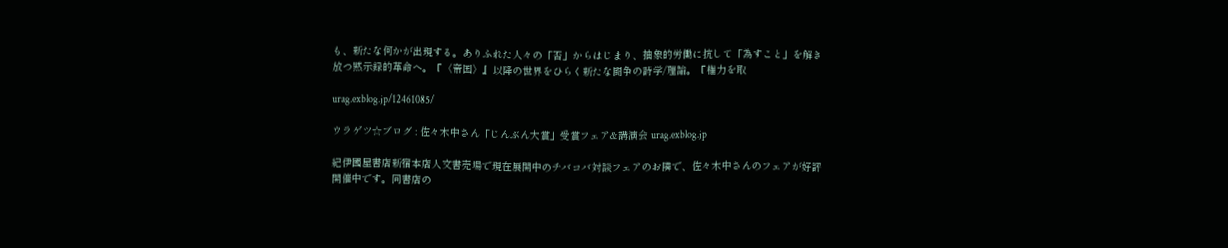も、新たな何かが出現する。ありふれた人々の「否」からはじまり、抽象的労働に抗して「為すこと」を解き放つ黙示録的革命へ。『〈帝国〉』以降の世界をひらく新たな闘争の詩学/理論。『権力を取

urag.exblog.jp/12461085/

ウラゲツ☆ブログ : 佐々木中さん「じんぶん大賞」受賞フェア&講演会 urag.exblog.jp

紀伊國屋書店新宿本店人文書売場で現在展開中のチバコバ対談フェアのお隣で、佐々木中さんのフェアが好評開催中です。同書店の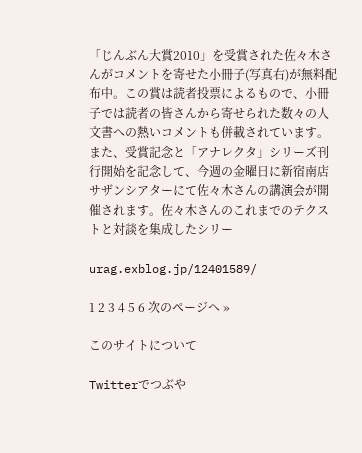「じんぶん大賞2010」を受賞された佐々木さんがコメントを寄せた小冊子(写真右)が無料配布中。この賞は読者投票によるもので、小冊子では読者の皆さんから寄せられた数々の人文書への熱いコメントも併載されています。また、受賞記念と「アナレクタ」シリーズ刊行開始を記念して、今週の金曜日に新宿南店サザンシアターにて佐々木さんの講演会が開催されます。佐々木さんのこれまでのテクストと対談を集成したシリー

urag.exblog.jp/12401589/

1 2 3 4 5 6 次のページへ »

このサイトについて

Twitterでつぶや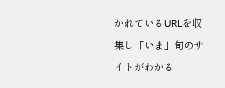かれているURLを収集し「いま」旬のサイトがわかる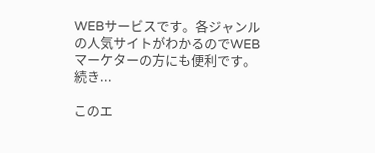WEBサービスです。各ジャンルの人気サイトがわかるのでWEBマーケターの方にも便利です。
続き...

このエ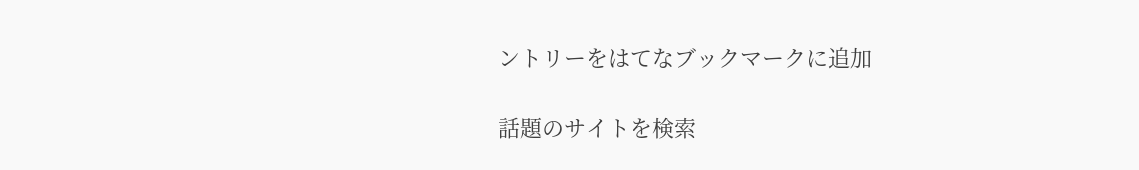ントリーをはてなブックマークに追加

話題のサイトを検索